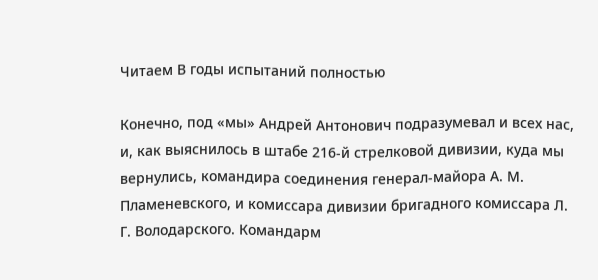Читаем В годы испытаний полностью

Конечно, под «мы» Андрей Антонович подразумевал и всех нас, и, как выяснилось в штабе 216-й стрелковой дивизии, куда мы вернулись, командира соединения генерал-майора А. М. Пламеневского, и комиссара дивизии бригадного комиссара Л. Г. Володарского. Командарм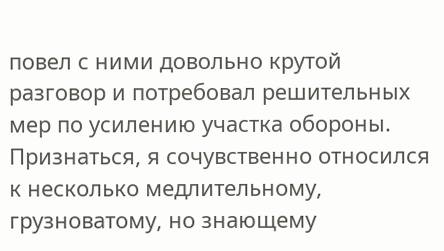повел с ними довольно крутой разговор и потребовал решительных мер по усилению участка обороны. Признаться, я сочувственно относился к несколько медлительному, грузноватому, но знающему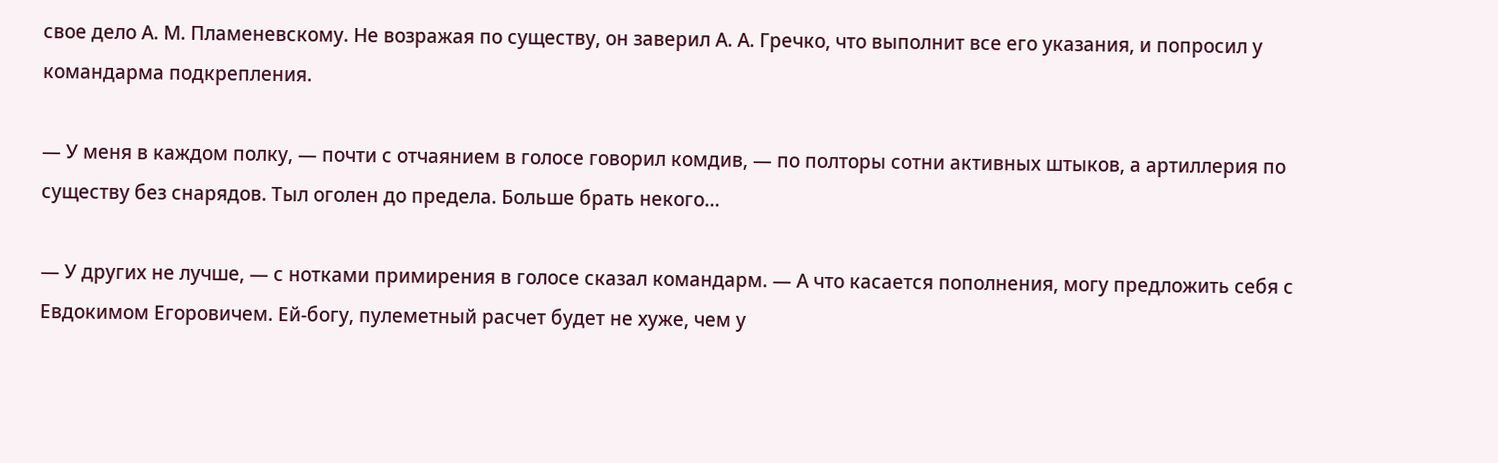свое дело А. М. Пламеневскому. Не возражая по существу, он заверил А. А. Гречко, что выполнит все его указания, и попросил у командарма подкрепления.

— У меня в каждом полку, — почти с отчаянием в голосе говорил комдив, — по полторы сотни активных штыков, а артиллерия по существу без снарядов. Тыл оголен до предела. Больше брать некого…

— У других не лучше, — с нотками примирения в голосе сказал командарм. — А что касается пополнения, могу предложить себя с Евдокимом Егоровичем. Ей-богу, пулеметный расчет будет не хуже, чем у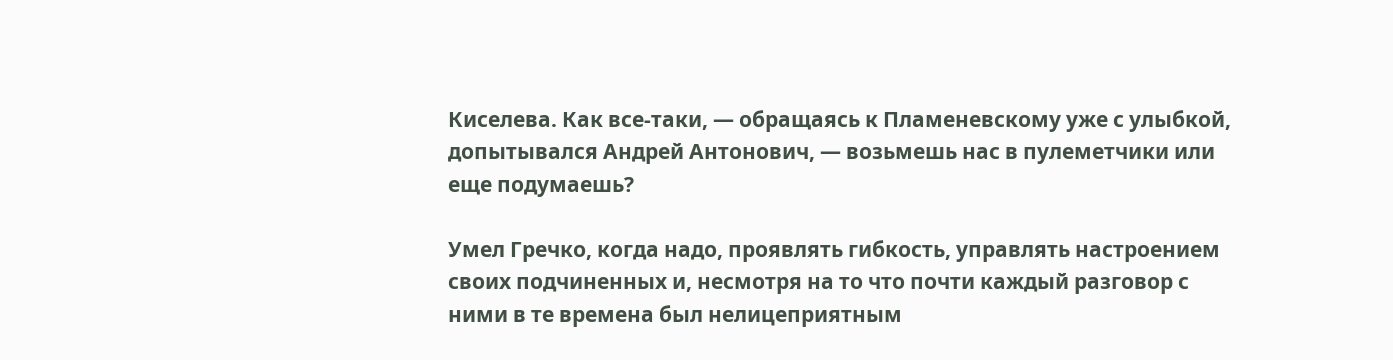Киселева. Как все-таки, — обращаясь к Пламеневскому уже с улыбкой, допытывался Андрей Антонович, — возьмешь нас в пулеметчики или еще подумаешь?

Умел Гречко, когда надо, проявлять гибкость, управлять настроением своих подчиненных и, несмотря на то что почти каждый разговор с ними в те времена был нелицеприятным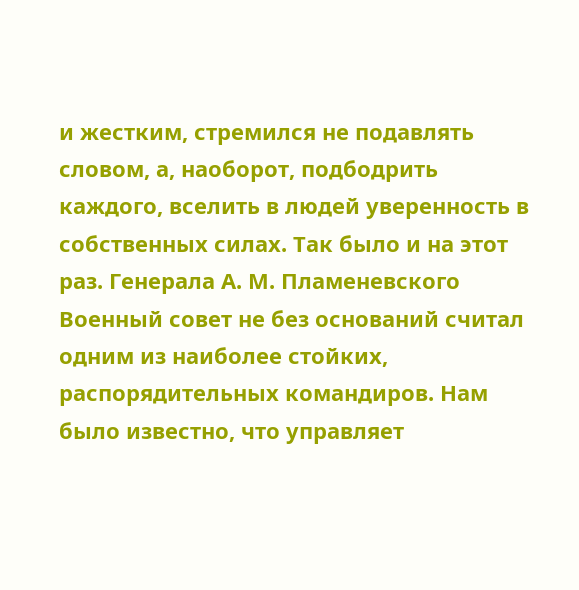и жестким, стремился не подавлять словом, а, наоборот, подбодрить каждого, вселить в людей уверенность в собственных силах. Так было и на этот раз. Генерала А. М. Пламеневского Военный совет не без оснований считал одним из наиболее стойких, распорядительных командиров. Нам было известно, что управляет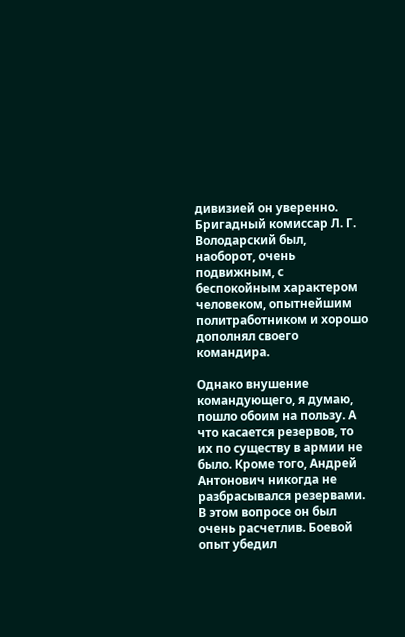дивизией он уверенно. Бригадный комиссар Л. Г. Володарский был, наоборот, очень подвижным, с беспокойным характером человеком, опытнейшим политработником и хорошо дополнял своего командира.

Однако внушение командующего, я думаю, пошло обоим на пользу. А что касается резервов, то их по существу в армии не было. Кроме того, Андрей Антонович никогда не разбрасывался резервами. В этом вопросе он был очень расчетлив. Боевой опыт убедил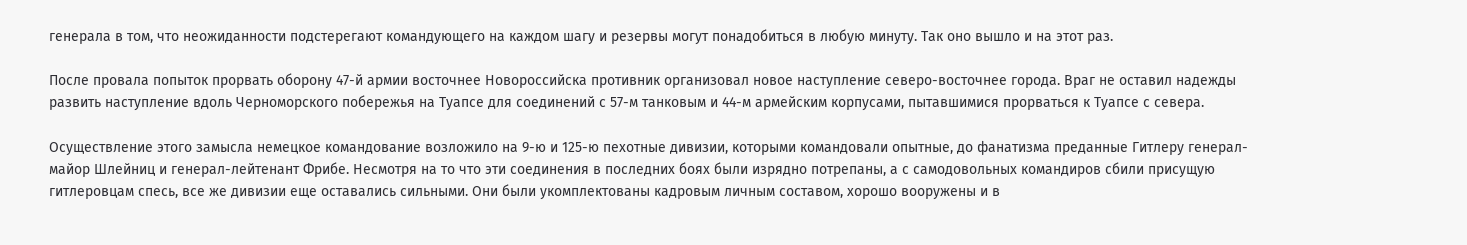генерала в том, что неожиданности подстерегают командующего на каждом шагу и резервы могут понадобиться в любую минуту. Так оно вышло и на этот раз.

После провала попыток прорвать оборону 47-й армии восточнее Новороссийска противник организовал новое наступление северо-восточнее города. Враг не оставил надежды развить наступление вдоль Черноморского побережья на Туапсе для соединений с 57-м танковым и 44-м армейским корпусами, пытавшимися прорваться к Туапсе с севера.

Осуществление этого замысла немецкое командование возложило на 9-ю и 125-ю пехотные дивизии, которыми командовали опытные, до фанатизма преданные Гитлеру генерал-майор Шлейниц и генерал-лейтенант Фрибе. Несмотря на то что эти соединения в последних боях были изрядно потрепаны, а с самодовольных командиров сбили присущую гитлеровцам спесь, все же дивизии еще оставались сильными. Они были укомплектованы кадровым личным составом, хорошо вооружены и в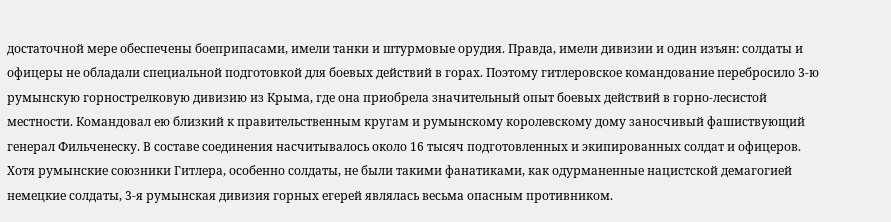достаточной мере обеспечены боеприпасами, имели танки и штурмовые орудия. Правда, имели дивизии и один изъян: солдаты и офицеры не обладали специальной подготовкой для боевых действий в горах. Поэтому гитлеровское командование перебросило 3-ю румынскую горнострелковую дивизию из Крыма, где она приобрела значительный опыт боевых действий в горно-лесистой местности. Командовал ею близкий к правительственным кругам и румынскому королевскому дому заносчивый фашиствующий генерал Фильченеску. В составе соединения насчитывалось около 16 тысяч подготовленных и экипированных солдат и офицеров. Хотя румынские союзники Гитлера, особенно солдаты, не были такими фанатиками, как одурманенные нацистской демагогией немецкие солдаты, 3-я румынская дивизия горных егерей являлась весьма опасным противником.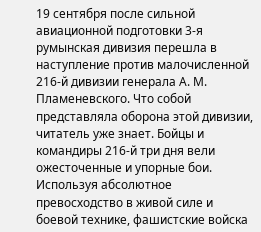19 сентября после сильной авиационной подготовки 3-я румынская дивизия перешла в наступление против малочисленной 216-й дивизии генерала А. М. Пламеневского. Что собой представляла оборона этой дивизии, читатель уже знает. Бойцы и командиры 216-й три дня вели ожесточенные и упорные бои. Используя абсолютное превосходство в живой силе и боевой технике, фашистские войска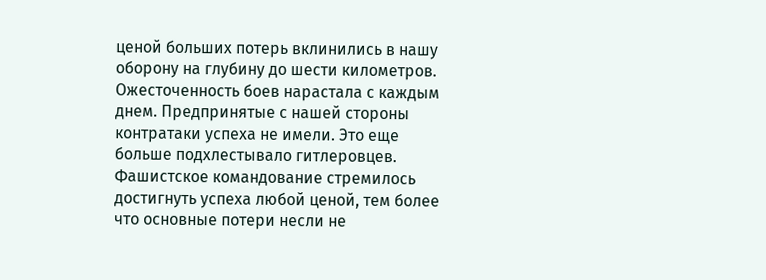ценой больших потерь вклинились в нашу оборону на глубину до шести километров. Ожесточенность боев нарастала с каждым днем. Предпринятые с нашей стороны контратаки успеха не имели. Это еще больше подхлестывало гитлеровцев. Фашистское командование стремилось достигнуть успеха любой ценой, тем более что основные потери несли не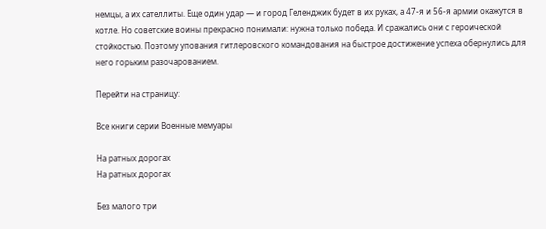немцы, а их сателлиты. Еще один удар — и город Геленджик будет в их руках, а 47-я и 56-я армии окажутся в котле. Но советские воины прекрасно понимали: нужна только победа. И сражались они с героической стойкостью. Поэтому упования гитлеровского командования на быстрое достижение успеха обернулись для него горьким разочарованием.

Перейти на страницу:

Все книги серии Военные мемуары

На ратных дорогах
На ратных дорогах

Без малого три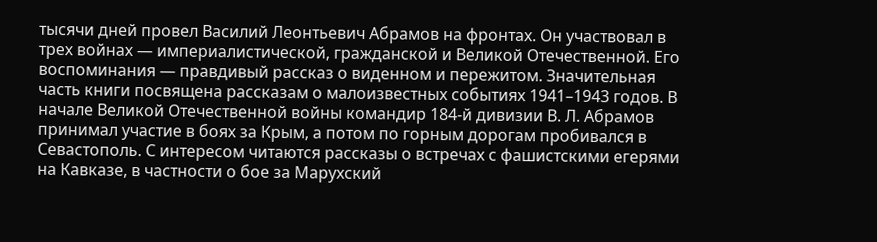тысячи дней провел Василий Леонтьевич Абрамов на фронтах. Он участвовал в трех войнах — империалистической, гражданской и Великой Отечественной. Его воспоминания — правдивый рассказ о виденном и пережитом. Значительная часть книги посвящена рассказам о малоизвестных событиях 1941–1943 годов. В начале Великой Отечественной войны командир 184-й дивизии В. Л. Абрамов принимал участие в боях за Крым, а потом по горным дорогам пробивался в Севастополь. С интересом читаются рассказы о встречах с фашистскими егерями на Кавказе, в частности о бое за Марухский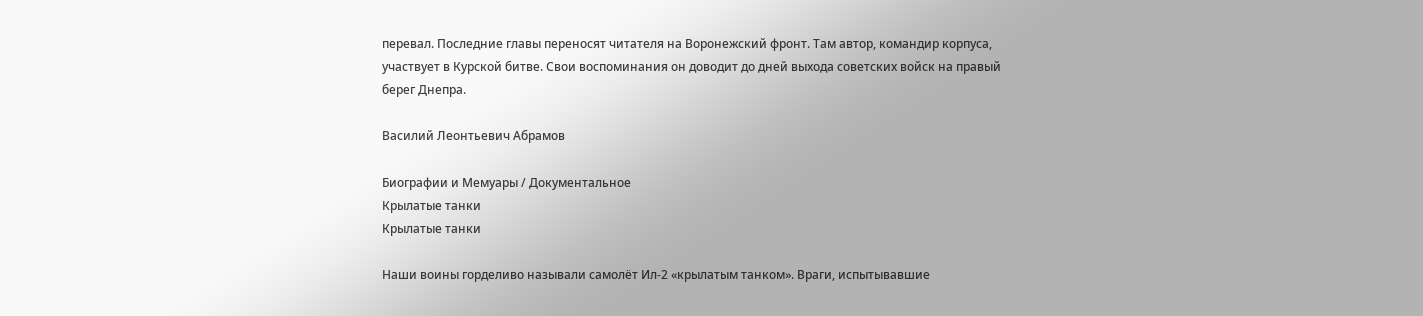перевал. Последние главы переносят читателя на Воронежский фронт. Там автор, командир корпуса, участвует в Курской битве. Свои воспоминания он доводит до дней выхода советских войск на правый берег Днепра.

Василий Леонтьевич Абрамов

Биографии и Мемуары / Документальное
Крылатые танки
Крылатые танки

Наши воины горделиво называли самолёт Ил-2 «крылатым танком». Враги, испытывавшие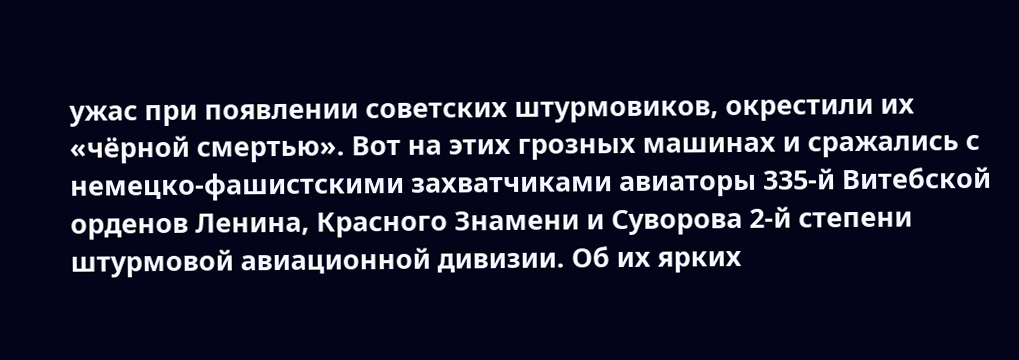ужас при появлении советских штурмовиков, окрестили их «чёрной смертью». Вот на этих грозных машинах и сражались с немецко-фашистскими захватчиками авиаторы 335-й Витебской орденов Ленина, Красного Знамени и Суворова 2-й степени штурмовой авиационной дивизии. Об их ярких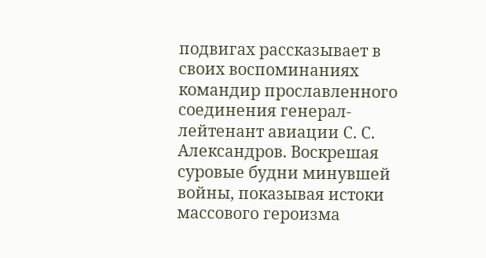подвигах рассказывает в своих воспоминаниях командир прославленного соединения генерал-лейтенант авиации С. С. Александров. Воскрешая суровые будни минувшей войны, показывая истоки массового героизма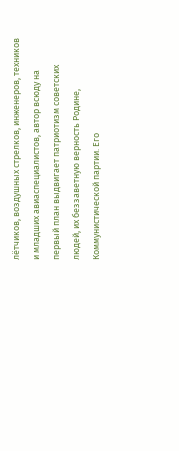лётчиков, воздушных стрелков, инженеров, техников и младших авиаспециалистов, автор всюду на первый план выдвигает патриотизм советских людей, их беззаветную верность Родине, Коммунистической партии. Его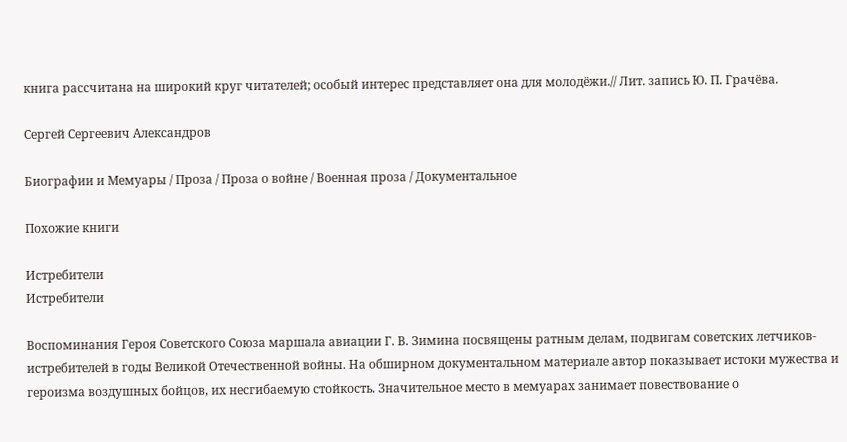книга рассчитана на широкий круг читателей; особый интерес представляет она для молодёжи.// Лит. запись Ю. П. Грачёва.

Сергей Сергеевич Александров

Биографии и Мемуары / Проза / Проза о войне / Военная проза / Документальное

Похожие книги

Истребители
Истребители

Воспоминания Героя Советского Союза маршала авиации Г. В. Зимина посвящены ратным делам, подвигам советских летчиков-истребителей в годы Великой Отечественной войны. На обширном документальном материале автор показывает истоки мужества и героизма воздушных бойцов, их несгибаемую стойкость. Значительное место в мемуарах занимает повествование о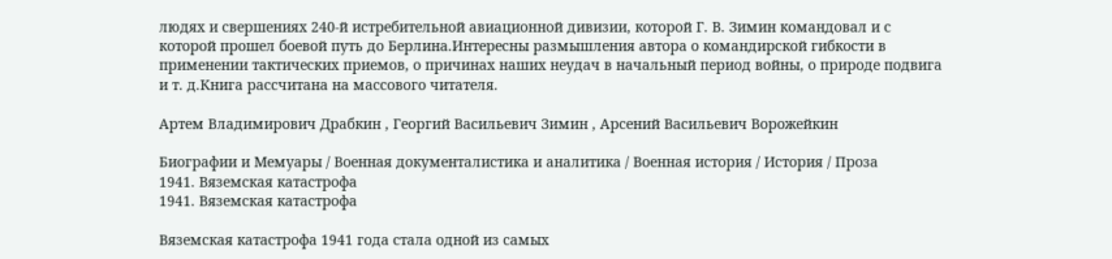людях и свершениях 240-й истребительной авиационной дивизии, которой Г. В. Зимин командовал и с которой прошел боевой путь до Берлина.Интересны размышления автора о командирской гибкости в применении тактических приемов, о причинах наших неудач в начальный период войны, о природе подвига и т. д.Книга рассчитана на массового читателя.

Артем Владимирович Драбкин , Георгий Васильевич Зимин , Арсений Васильевич Ворожейкин

Биографии и Мемуары / Военная документалистика и аналитика / Военная история / История / Проза
1941. Вяземская катастрофа
1941. Вяземская катастрофа

Вяземская катастрофа 1941 года стала одной из самых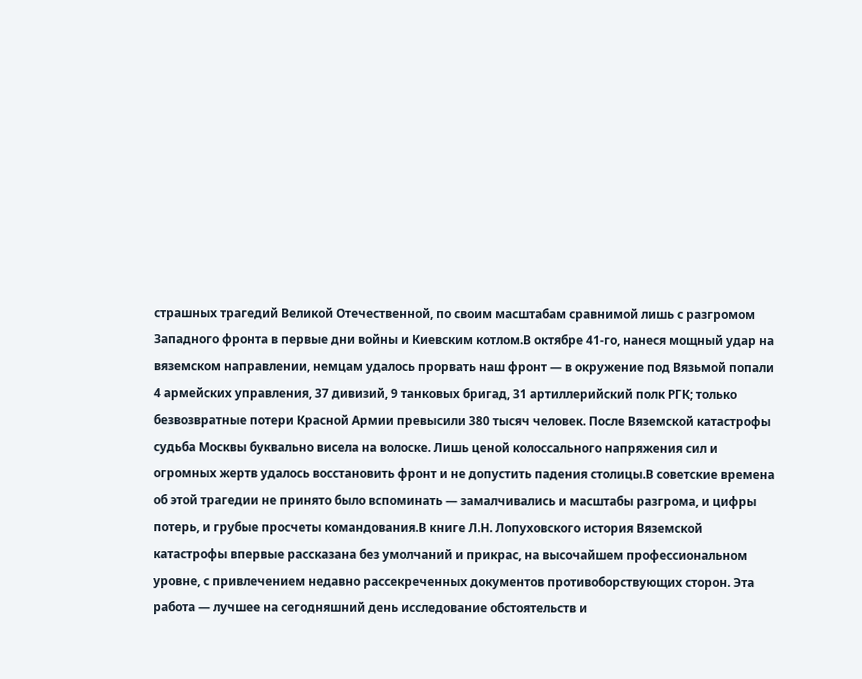страшных трагедий Великой Отечественной, по своим масштабам сравнимой лишь с разгромом Западного фронта в первые дни войны и Киевским котлом.В октябре 41-го, нанеся мощный удар на вяземском направлении, немцам удалось прорвать наш фронт — в окружение под Вязьмой попали 4 армейских управления, 37 дивизий, 9 танковых бригад, 31 артиллерийский полк РГК; только безвозвратные потери Красной Армии превысили 380 тысяч человек. После Вяземской катастрофы судьба Москвы буквально висела на волоске. Лишь ценой колоссального напряжения сил и огромных жертв удалось восстановить фронт и не допустить падения столицы.В советские времена об этой трагедии не принято было вспоминать — замалчивались и масштабы разгрома, и цифры потерь, и грубые просчеты командования.В книге Л.Н. Лопуховского история Вяземской катастрофы впервые рассказана без умолчаний и прикрас, на высочайшем профессиональном уровне, с привлечением недавно рассекреченных документов противоборствующих сторон. Эта работа — лучшее на сегодняшний день исследование обстоятельств и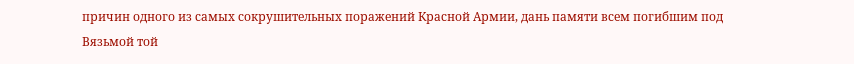причин одного из самых сокрушительных поражений Красной Армии, дань памяти всем погибшим под Вязьмой той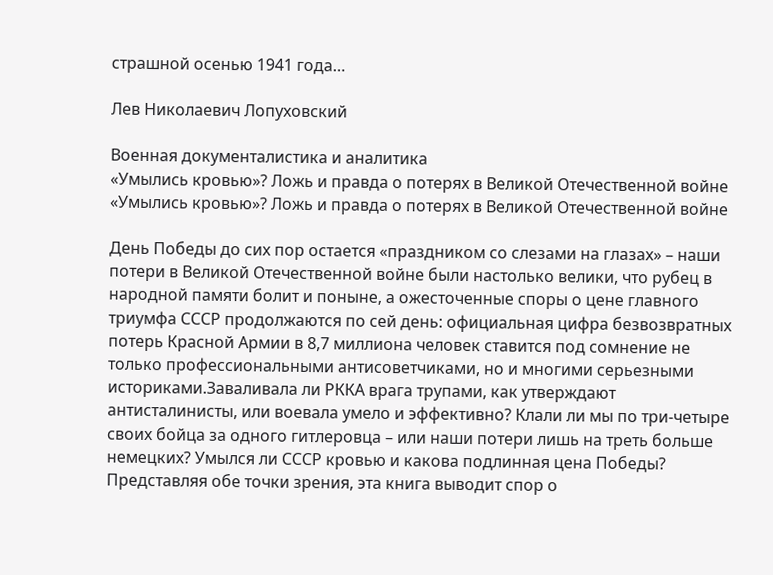страшной осенью 1941 года…

Лев Николаевич Лопуховский

Военная документалистика и аналитика
«Умылись кровью»? Ложь и правда о потерях в Великой Отечественной войне
«Умылись кровью»? Ложь и правда о потерях в Великой Отечественной войне

День Победы до сих пор остается «праздником со слезами на глазах» – наши потери в Великой Отечественной войне были настолько велики, что рубец в народной памяти болит и поныне, а ожесточенные споры о цене главного триумфа СССР продолжаются по сей день: официальная цифра безвозвратных потерь Красной Армии в 8,7 миллиона человек ставится под сомнение не только профессиональными антисоветчиками, но и многими серьезными историками.Заваливала ли РККА врага трупами, как утверждают антисталинисты, или воевала умело и эффективно? Клали ли мы по три-четыре своих бойца за одного гитлеровца – или наши потери лишь на треть больше немецких? Умылся ли СССР кровью и какова подлинная цена Победы? Представляя обе точки зрения, эта книга выводит спор о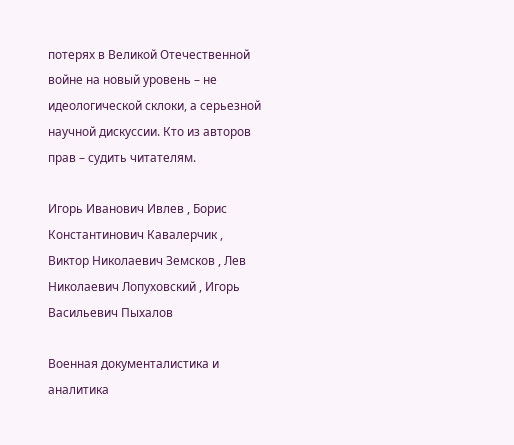потерях в Великой Отечественной войне на новый уровень – не идеологической склоки, а серьезной научной дискуссии. Кто из авторов прав – судить читателям.

Игорь Иванович Ивлев , Борис Константинович Кавалерчик , Виктор Николаевич Земсков , Лев Николаевич Лопуховский , Игорь Васильевич Пыхалов

Военная документалистика и аналитика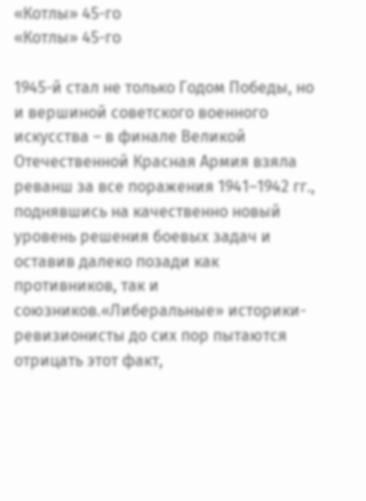«Котлы» 45-го
«Котлы» 45-го

1945-й стал не только Годом Победы, но и вершиной советского военного искусства – в финале Великой Отечественной Красная Армия взяла реванш за все поражения 1941–1942 гг., поднявшись на качественно новый уровень решения боевых задач и оставив далеко позади как противников, так и союзников.«Либеральные» историки-ревизионисты до сих пор пытаются отрицать этот факт,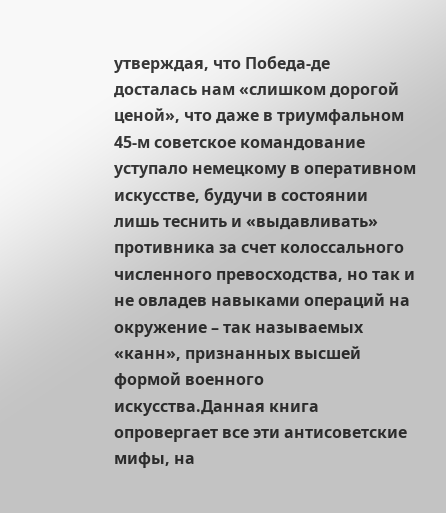утверждая, что Победа-де досталась нам «слишком дорогой ценой», что даже в триумфальном 45-м советское командование уступало немецкому в оперативном искусстве, будучи в состоянии лишь теснить и «выдавливать» противника за счет колоссального численного превосходства, но так и не овладев навыками операций на окружение – так называемых «канн», признанных высшей формой военного искусства.Данная книга опровергает все эти антисоветские мифы, на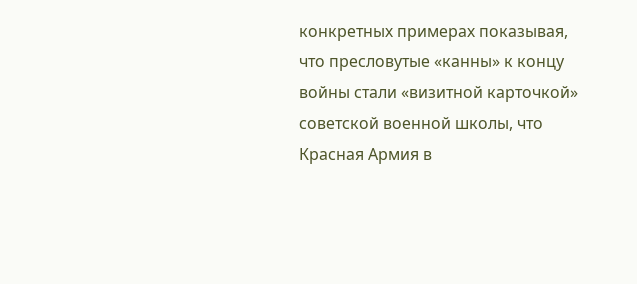конкретных примерах показывая, что пресловутые «канны» к концу войны стали «визитной карточкой» советской военной школы, что Красная Армия в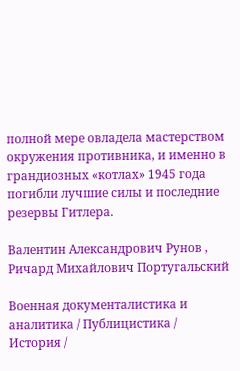полной мере овладела мастерством окружения противника, и именно в грандиозных «котлах» 1945 года погибли лучшие силы и последние резервы Гитлера.

Валентин Александрович Рунов , Ричард Михайлович Португальский

Военная документалистика и аналитика / Публицистика / История /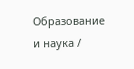Образование и наука /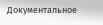Документальное